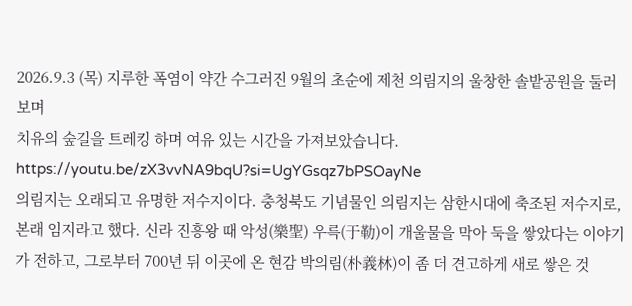2026.9.3 (목) 지루한 폭염이 약간 수그러진 9월의 초순에 제천 의림지의 울창한 솔밭공원을 둘러보며
치유의 숲길을 트레킹 하며 여유 있는 시간을 가져보았습니다.
https://youtu.be/zX3vvNA9bqU?si=UgYGsqz7bPSOayNe
의림지는 오래되고 유명한 저수지이다. 충청북도 기념물인 의림지는 삼한시대에 축조된 저수지로, 본래 임지라고 했다. 신라 진흥왕 때 악성(樂聖) 우륵(于勒)이 개울물을 막아 둑을 쌓았다는 이야기가 전하고, 그로부터 700년 뒤 이곳에 온 현감 박의림(朴義林)이 좀 더 견고하게 새로 쌓은 것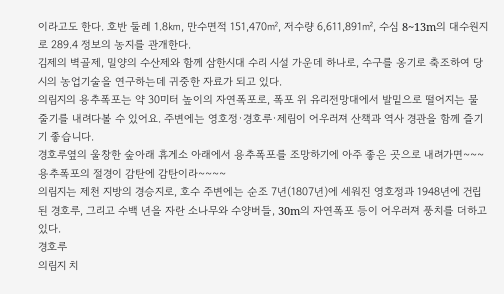이라고도 한다. 호반 둘레 1.8㎞, 만수면적 151,470㎡, 저수량 6,611,891㎡, 수심 8~13m의 대수원지로 289.4 정보의 농지를 관개한다.
김제의 벽골제, 밀양의 수산제와 함께 삼한시대 수리 시설 가운데 하나로, 수구를 옹기로 축조하여 당시의 농업기술을 연구하는데 귀중한 자료가 되고 있다.
의림지의 용추폭포는 약 30미터 높이의 자연폭포로, 폭포 위 유리전망대에서 발밑으로 떨어지는 물줄기를 내려다볼 수 있어요. 주변에는 영호정·경호루·제림이 어우러져 산책과 역사 경관을 함께 즐기기 좋습니다.
경호루옆의 울창한 숲아래 휴게소 아래에서 용추폭포를 조망하기에 아주 좋은 곳으로 내려가면~~~
용추폭포의 절경이 감탄에 감탄이라~~~~
의림지는 제천 지방의 경승지로, 호수 주변에는 순조 7년(1807년)에 세워진 영호정과 1948년에 건립된 경호루, 그리고 수백 년을 자란 소나무와 수양버들, 30m의 자연폭포 등이 어우러져 풍치를 더하고 있다.
경호루
의림지 치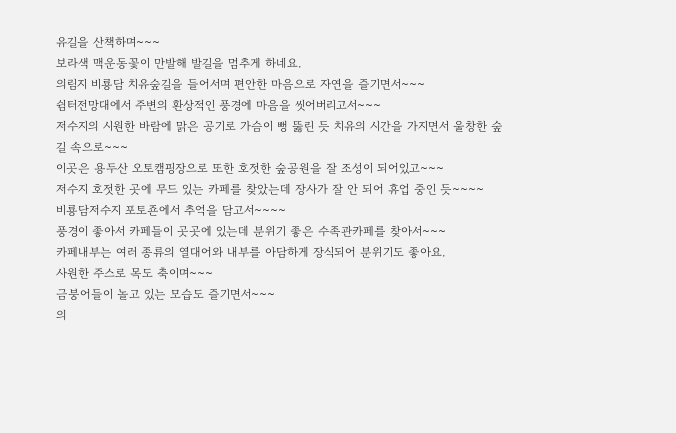유길을 산책하며~~~
보라색 맥운동꽃이 만발해 발길을 멈추게 하네요.
의림지 비룡담 치유숲길을 들어서며 편안한 마음으로 자연을 즐기면서~~~
쉼터전망대에서 주변의 환상적인 풍경에 마음을 씻어버리고서~~~
저수지의 시원한 바람에 맑은 공기로 가슴이 뻥 뚫린 듯 치유의 시간을 가지면서 울창한 숲길 속으로~~~
이곳은 용두산 오토캠핑장으로 또한 호젓한 숲공원을 잘 조성이 되어있고~~~
저수지 호젓한 곳에 무드 있는 카페를 찾았는데 장사가 잘 안 되어 휴업 중인 듯~~~~
비룡담저수지 포토죤에서 추억을 담고서~~~~
풍경이 좋아서 카페들이 곳곳에 있는데 분위기 좋은 수족관카페를 찾아서~~~
카페내부는 여러 종류의 열대어와 내부를 아담하게 장식되어 분위기도 좋아요.
사원한 주스로 목도 축이며~~~
금붕어들이 놀고 있는 모습도 즐기면서~~~
의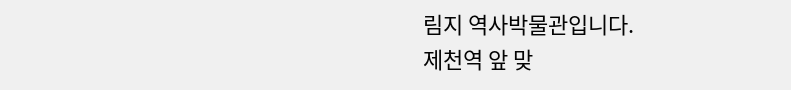림지 역사박물관입니다.
제천역 앞 맞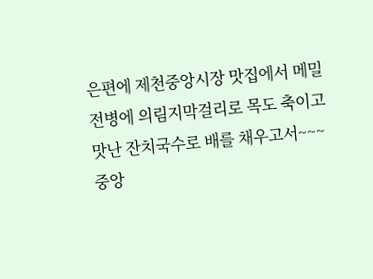은편에 제천중앙시장 맛집에서 메밀전병에 의림지막걸리로 목도 축이고
맛난 잔치국수로 배를 채우고서~~~
중앙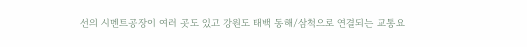선의 시멘트공장이 여러 곳도 있고 강원도 태백 동해/삼척으로 연결되는 교통요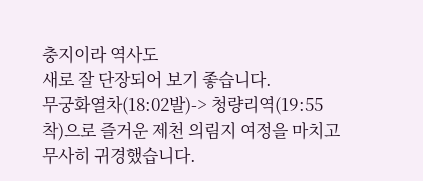충지이라 역사도
새로 잘 단장되어 보기 좋습니다.
무궁화열차(18:02발)-> 청량리역(19:55착)으로 즐거운 제천 의림지 여정을 마치고 무사히 귀경했습니다.